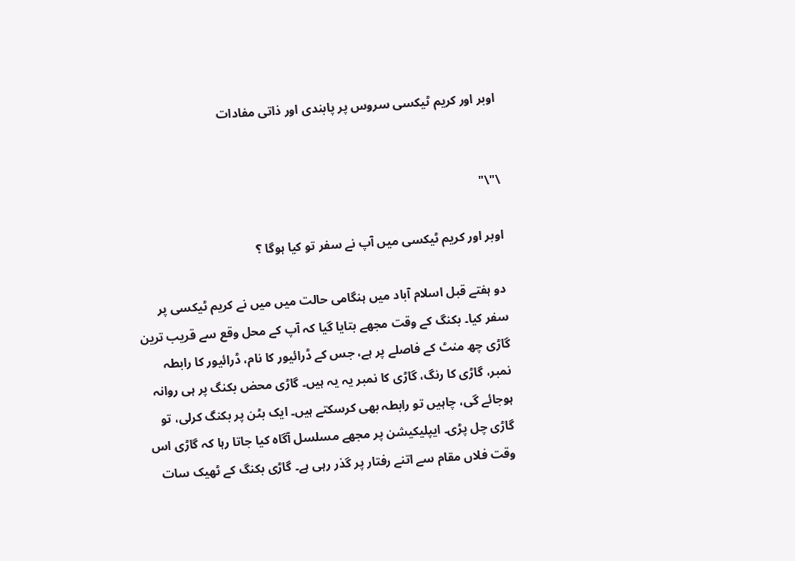اوبر اور کریم ٹیکسی سروس پر پابندی اور ذاتی مفادات


\"\"

اوبر اور کریم ٹیکسی میں آپ نے سفر تو کیا ہوگا ؟

دو ہفتے قبل اسلام آباد میں ہنگامی حالت میں میں نے کریم ٹیکسی پر سفر کیا۔ بکنگ کے وقت مجھے بتایا گیا کہ آپ کے محل وقع سے قریب ترین گاڑی چھ منٹ کے فاصلے پر ہے، جس کے ڈرائیور کا نام، ڈرائیور کا رابطہ نمبر، گاڑی کا رنگ، گاڑی کا نمبر یہ یہ ہیں۔ گاڑی محض بکنگ پر ہی روانہ ہوجائے گی، چاہیں تو رابطہ بھی کرسکتے ہیں۔ ایک بٹن پر بکنگ کرلی، تو گاڑی چل پڑی۔ ایپلیکیشن پر مجھے مسلسل آگاہ کیا جاتا رہا کہ گاڑی اس وقت فلاں مقام سے اتنے رفتار پر گذر رہی ہے۔ گاڑی بکنگ کے ٹھیک سات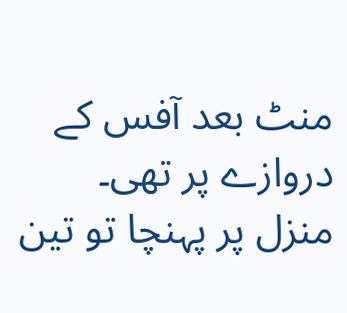منٹ بعد آفس کے دروازے پر تھی۔ منزل پر پہنچا تو تین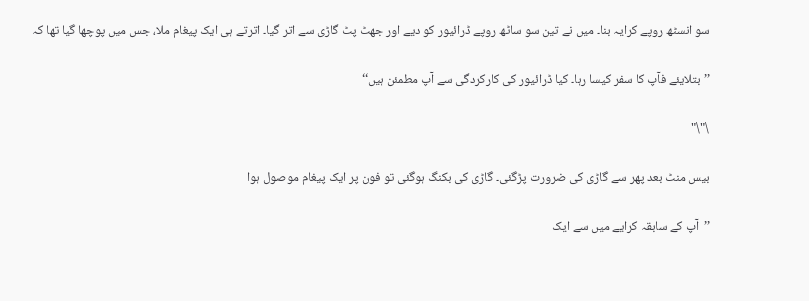سو انسٹھ روپے کرایہ بنا۔ میں نے تین سو ساٹھ روپے ڈرائیور کو دیے اور جھٹ پٹ گاڑی سے اتر گیا۔ اترتے ہی ایک پیغام ملا، جس میں پوچھا گیا تھا کہ

’’بتلایئے فآپ کا سفر کیسا رہا۔ کیا ڈرائیور کی کارکردگی سے آپ مطمئن ہیں‘‘

\"\"

بیس منٹ بعد پھر سے گاڑی کی ضرورت پڑگئی۔ گاڑی کی بکنگ ہوگئی تو فون پر ایک پیغام موصول ہوا

’’آپ کے سابقہ کرایے میں سے ایک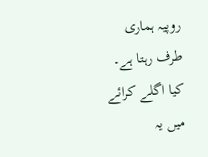روپیہ ہماری طرف رہتا ہے۔ کیا اگلے کرائے میں یہ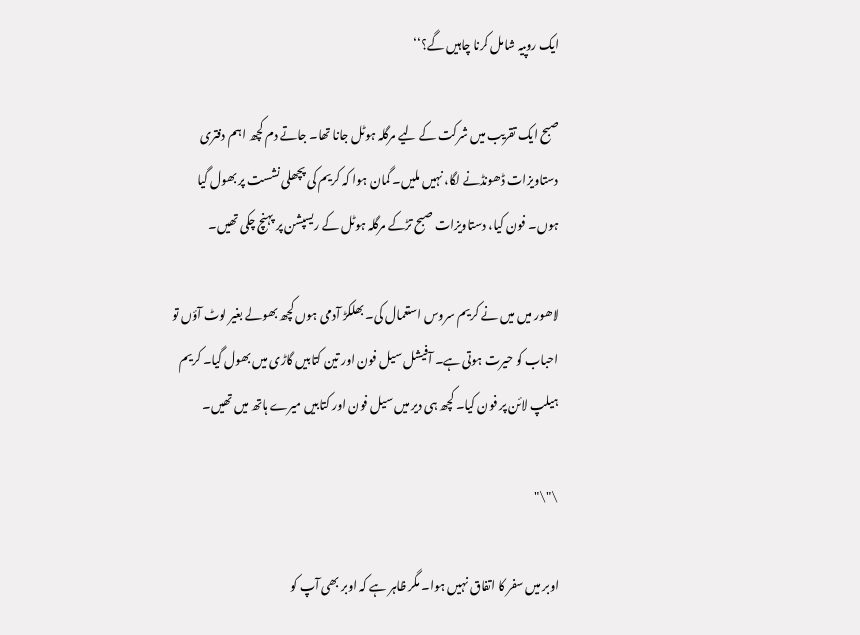ایک روپیہ شامل کرنا چاہیں گے؟‘‘

صبح ایک تقریب میں شرکت کے لیے مرگلہ ہوٹل جانا تھا۔ جاتے دم کچھ اہم دفتری دستاویزات ڈھونڈنے لگا، نہیں ملیں۔ گمان ہوا کہ کریم کی پچھلی نشست پر بھول گیا ہوں۔ فون کیا، دستاویزات صبح تڑکے مرگلہ ہوٹل کے ریسپشن پر پہنچ چکی تھیں۔

لاھور میں میں نے کریم سروس استعمال کی۔ بھلکڑ آدمی ہوں کچھ بھولے بغیر لوٹ آؤں تو احباب کو حیرت ہوتی ہے۔ آفیشل سیل فون اور تین کتابیں گاڑی میں بھول گیا۔ کریم ہیلپ لائن پر فون کیا۔ کچھ ہی دیر میں سیل فون اور کتابیں میرے ہاتھ میں تھیں۔

\"\"

اوبر میں سفر کا اتفاق نہیں ہوا۔ مگر ظاہر ہے کہ اوبر بھی آپ کو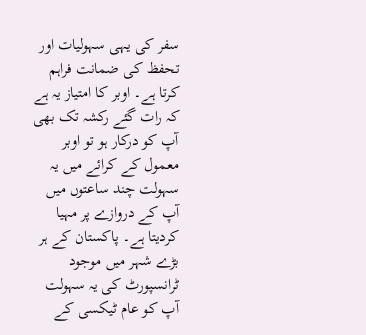سفر کی یہی سہولیات اور تحفظ کی ضمانت فراہم کرتا ہے۔ اوبر کا امتیاز یہ ہے کہ رات گئے رکشہ تک بھی آپ کو درکار ہو تو اوبر معمول کے کرائے میں یہ سہولت چند ساعتوں میں آپ کے دروازے پر مہیا کردیتا ہے۔ پاکستان کے ہر بڑے شہر میں موجود ٹرانسپورٹ کی یہ سہولت آپ کو عام ٹیکسی کے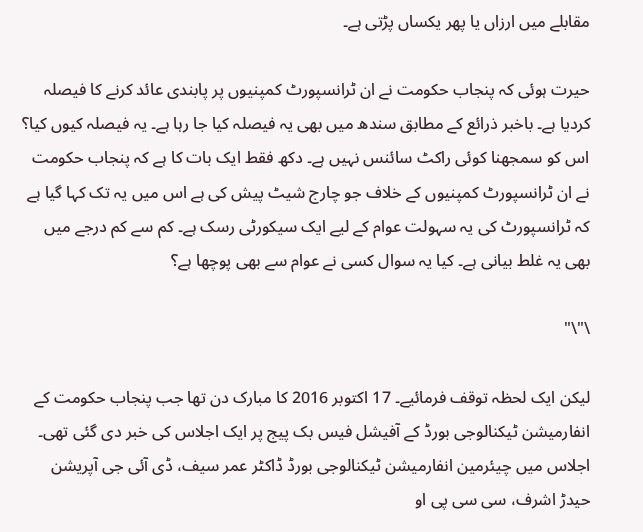مقابلے میں ارزاں یا پھر یکساں پڑتی ہے۔

حیرت ہوئی کہ پنجاب حکومت نے ان ٹرانسپورٹ کمپنیوں پر پابندی عائد کرنے کا فیصلہ کردیا ہے۔ باخبر ذرائع کے مطابق سندھ میں بھی یہ فیصلہ کیا جا رہا ہے۔ یہ فیصلہ کیوں کیا؟ اس کو سمجھنا کوئی راکٹ سائنس نہیں ہے۔ دکھ فقط ایک بات کا ہے کہ پنجاب حکومت نے ان ٹرانسپورٹ کمپنیوں کے خلاف جو چارج شیٹ پیش کی ہے اس میں یہ تک کہا گیا ہے کہ ٹرانسپورٹ کی یہ سہولت عوام کے لیے ایک سیکورٹی رسک ہے۔ کم سے کم درجے میں بھی یہ غلط بیانی ہے۔ کیا یہ سوال کسی نے عوام سے بھی پوچھا ہے؟

\"\"

لیکن ایک لحظہ توقف فرمائیے۔ 17 اکتوبر 2016 کا مبارک دن تھا جب پنجاب حکومت کے انفارمیشن ٹیکنالوجی بورڈ کے آفیشل فیس بک پیج پر ایک اجلاس کی خبر دی گئی تھی۔ اجلاس میں چیئرمین انفارمیشن ٹیکنالوجی بورڈ ڈاکٹر عمر سیف، ڈی آئی جی آپریشن حیدڑ اشرف، سی سی پی او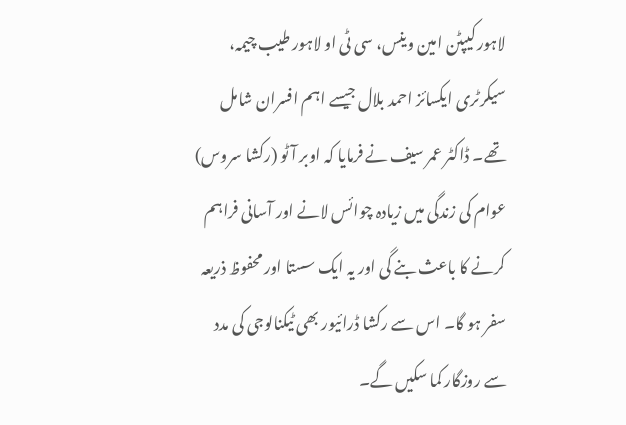لاہور کیپٹن امین وینس، سی ٹی او لاہور طیب چیمہ، سیکرٹری ایکسائز احمد بلال جیسے اہم افسران شامل تھے۔ ڈاکٹر عمر سیف نے فرمایا کہ اوبر آٹو (رکشا سروس) عوام کی زندگی میں زیادہ چوائس لانے اور آسانی فراہم کرنے کا باعث بنے گی اور یہ ایک سستا اور محفوظ ذریعہ سفر ہو گا۔ اس سے رکشا ڈرائیور بھی ٹیکنالوجی کی مدد سے روزگار کما سکیں گے۔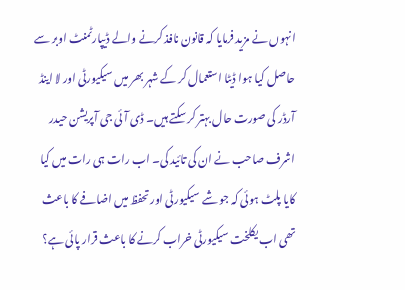انہوں نے مزید فرمایا کہ قانون نافذ کرنے والے ڈیپارٹمنٹ اوبر سے حاصل کیا ہوا ڈیٹا استعمال کر کے شہر بھر میں سیکیورٹی اور لا اینڈ آرڈر کی صورت حال بہتر کر سکتے ہیں۔ ڈی آئی جی آپریشن حیدر اشرف صاحب نے ان کی تائید کی۔ اب رات ہی رات میں کیا کایا پلٹ ہوئی کہ جو شے سیکیورٹی اور تحفظ میں اضافے کا باعث تھی اب یکلخت سیکیورٹی خراب کرنے کا باعث قرار پائی ہے؟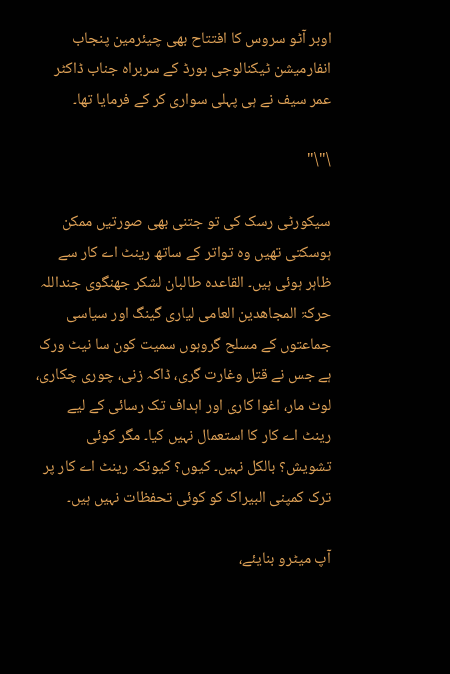اوبر آٹو سروس کا افتتاح بھی چیئرمین پنجاب انفارمیشن ٹیکنالوجی بورڈ کے سربراہ جناب ڈاکٹر عمر سیف نے ہی پہلی سواری کر کے فرمایا تھا۔

\"\"

سیکورٹی رسک کی تو جتنی بھی صورتیں ممکن ہوسکتی تھیں وہ تواتر کے ساتھ رینٹ اے کار سے ظاہر ہوئی ہیں۔ القاعدہ طالبان لشکر جھنگوی جنداللہ حرکۃ المجاھدین العامی لیاری گینگ اور سیاسی جماعتوں کے مسلح گروہوں سمیت کون سا نیٹ ورک ہے جس نے قتل وغارت گری، ڈاکہ زنی، چوری چکاری، لوٹ مار، اغوا کاری اور اہداف تک رسائی کے لیے رینٹ اے کار کا استعمال نہیں کیا۔ مگر کوئی تشویش؟ بالکل نہیں۔ کیوں؟ کیونکہ رینٹ اے کار پر ترک کمپنی البیراک کو کوئی تحفظات نہیں ہیں۔

آپ میٹرو بنایئے،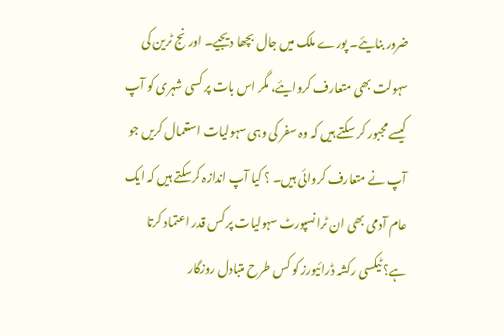ضرور بنایئے۔ پورے ملک میں جال بچھا دیجیے۔ اورنج ٹرین کی سہولت بھی متعارف کروایئے، مگر اس بات پر کسی شہری کو آپ کیسے مجبور کر سکتے ہیں کہ وہ سفر کی وہی سہولیات استعمال کریں جو آپ نے متعارف کروائی ہیں۔ ؟ کیا آپ اندازہ کرسکتے ہیں کہ ایک عام آدمی بھی ان ٹرانسپورٹ سہولیات پر کس قدر اعتماد کرتا ہے؟ ٹیکسی رکشہ ڈرائیورز کو کس طرح متبادل روزگار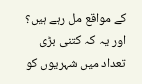کے مواقع مل رہے ہیں؟ اور یہ کہ کتنی بڑی تعداد میں شہریوں کو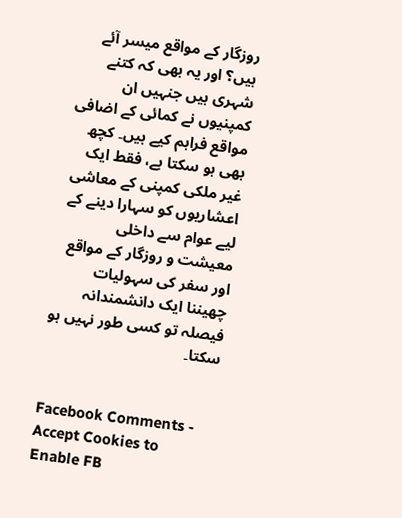روزگار کے مواقع میسر آئے ہیں؟ اور یہ بھی کہ کتنے شہری ہیں جنہیں ان کمپنیوں نے کمائی کے اضافی مواقع فراہم کیے ہیں۔ کچھ بھی ہو سکتا ہے، فقط ایک غیر ملکی کمپنی کے معاشی اعشاریوں کو سہارا دینے کے لیے عوام سے داخلی معیشت و روزگار کے مواقع اور سفر کی سہولیات چھیننا ایک دانشمندانہ فیصلہ تو کسی طور نہیں ہو سکتا۔


Facebook Comments - Accept Cookies to Enable FB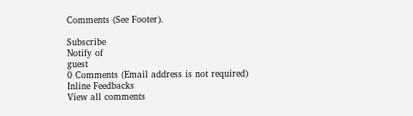Comments (See Footer).

Subscribe
Notify of
guest
0 Comments (Email address is not required)
Inline Feedbacks
View all comments